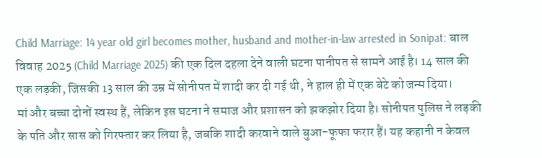Child Marriage: 14 year old girl becomes mother, husband and mother-in-law arrested in Sonipat: बाल विवाह 2025 (Child Marriage 2025) की एक दिल दहला देने वाली घटना पानीपत से सामने आई है। 14 साल की एक लड़की, जिसकी 13 साल की उम्र में सोनीपत में शादी कर दी गई थी, ने हाल ही में एक बेटे को जन्म दिया।
मां और बच्चा दोनों स्वस्थ हैं, लेकिन इस घटना ने समाज और प्रशासन को झकझोर दिया है। सोनीपत पुलिस ने लड़की के पति और सास को गिरफ्तार कर लिया है, जबकि शादी करवाने वाले बुआ-फूफा फरार हैं। यह कहानी न केवल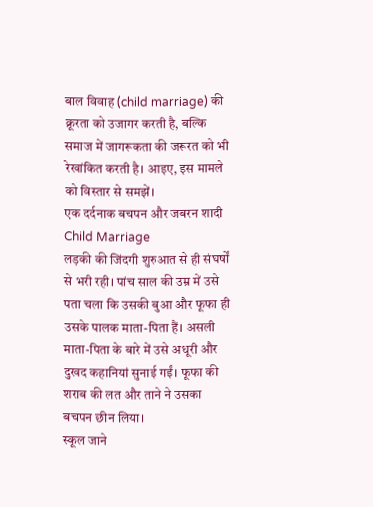बाल विवाह (child marriage) की क्रूरता को उजागर करती है, बल्कि समाज में जागरूकता की जरूरत को भी रेखांकित करती है। आइए, इस मामले को विस्तार से समझें।
एक दर्दनाक बचपन और जबरन शादी Child Marriage
लड़की की जिंदगी शुरुआत से ही संघर्षों से भरी रही। पांच साल की उम्र में उसे पता चला कि उसकी बुआ और फूफा ही उसके पालक माता-पिता हैं। असली माता-पिता के बारे में उसे अधूरी और दुखद कहानियां सुनाई गईं। फूफा की शराब की लत और ताने ने उसका बचपन छीन लिया।
स्कूल जाने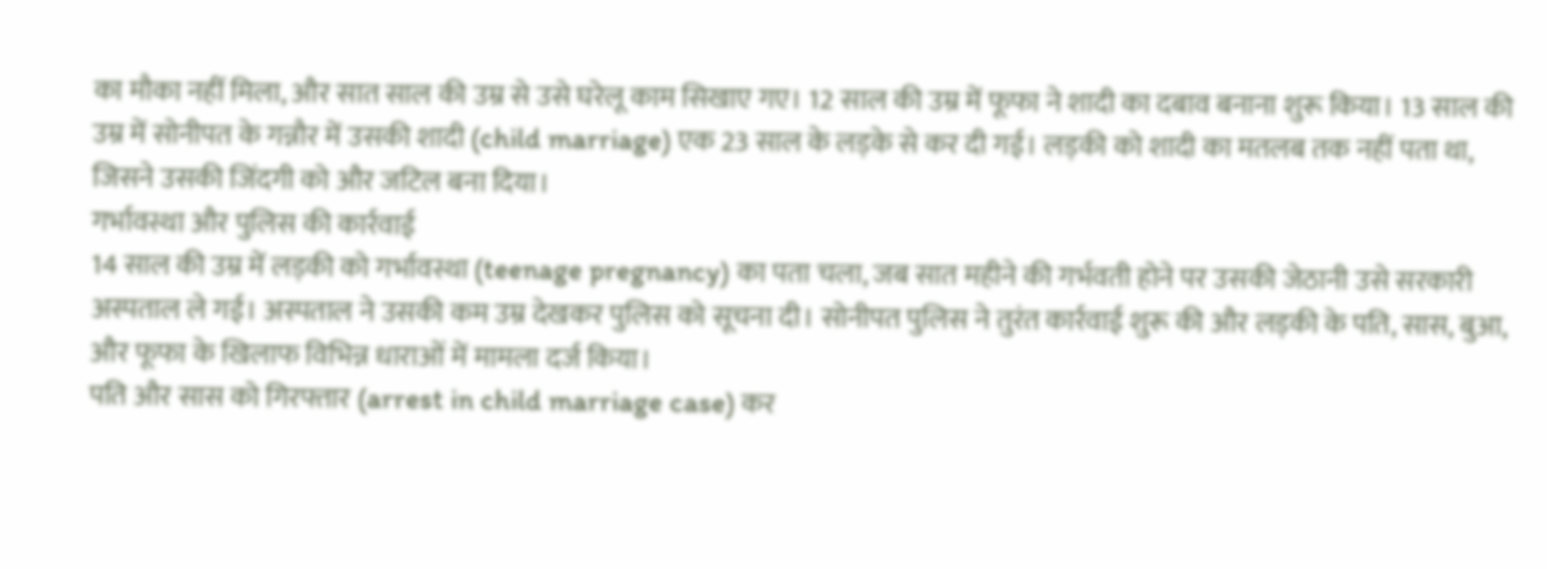का मौका नहीं मिला, और सात साल की उम्र से उसे घरेलू काम सिखाए गए। 12 साल की उम्र में फूफा ने शादी का दबाव बनाना शुरू किया। 13 साल की उम्र में सोनीपत के गन्नौर में उसकी शादी (child marriage) एक 23 साल के लड़के से कर दी गई। लड़की को शादी का मतलब तक नहीं पता था, जिसने उसकी जिंदगी को और जटिल बना दिया।
गर्भावस्था और पुलिस की कार्रवाई
14 साल की उम्र में लड़की को गर्भावस्था (teenage pregnancy) का पता चला, जब सात महीने की गर्भवती होने पर उसकी जेठानी उसे सरकारी अस्पताल ले गई। अस्पताल ने उसकी कम उम्र देखकर पुलिस को सूचना दी। सोनीपत पुलिस ने तुरंत कार्रवाई शुरू की और लड़की के पति, सास, बुआ, और फूफा के खिलाफ विभिन्न धाराओं में मामला दर्ज किया।
पति और सास को गिरफ्तार (arrest in child marriage case) कर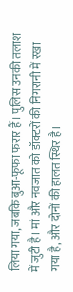लिया गया, जबकि बुआ-फूफा फरार हैं। पुलिस उनकी तलाश में जुटी है। मां और नवजात को डॉक्टरों की निगरानी में रखा गया है, और दोनों की हालत स्थिर है।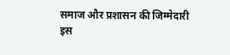समाज और प्रशासन की जिम्मेदारी
इस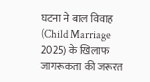घटना ने बाल विवाह (Child Marriage 2025) के खिलाफ जागरूकता की जरूरत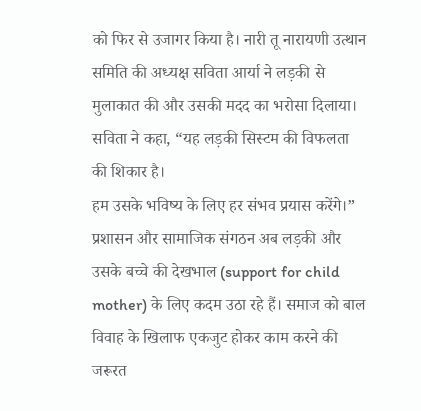को फिर से उजागर किया है। नारी तू नारायणी उत्थान समिति की अध्यक्ष सविता आर्या ने लड़की से मुलाकात की और उसकी मदद का भरोसा दिलाया। सविता ने कहा, “यह लड़की सिस्टम की विफलता की शिकार है।
हम उसके भविष्य के लिए हर संभव प्रयास करेंगे।” प्रशासन और सामाजिक संगठन अब लड़की और उसके बच्चे की देखभाल (support for child mother) के लिए कदम उठा रहे हैं। समाज को बाल विवाह के खिलाफ एकजुट होकर काम करने की जरूरत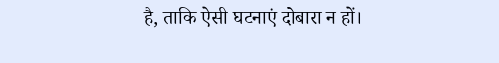है, ताकि ऐसी घटनाएं दोबारा न हों।